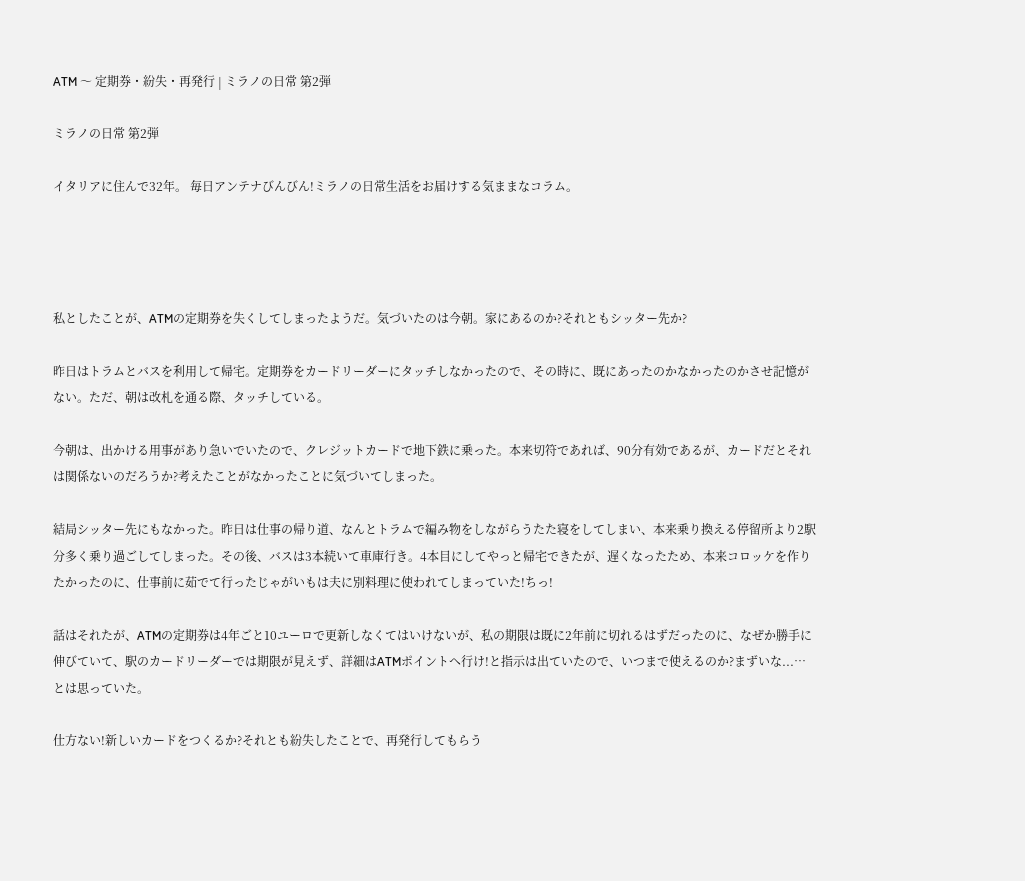ATM 〜 定期券・紛失・再発行 | ミラノの日常 第2弾

ミラノの日常 第2弾

イタリアに住んで32年。 毎日アンテナびんびん!ミラノの日常生活をお届けする気ままなコラム。




私としたことが、ATMの定期券を失くしてしまったようだ。気づいたのは今朝。家にあるのか?それともシッター先か?

昨日はトラムとバスを利用して帰宅。定期券をカードリーダーにタッチしなかったので、その時に、既にあったのかなかったのかさせ記憶がない。ただ、朝は改札を通る際、タッチしている。

今朝は、出かける用事があり急いでいたので、クレジットカードで地下鉄に乗った。本来切符であれば、90分有効であるが、カードだとそれは関係ないのだろうか?考えたことがなかったことに気づいてしまった。

結局シッター先にもなかった。昨日は仕事の帰り道、なんとトラムで編み物をしながらうたた寝をしてしまい、本来乗り換える停留所より2駅分多く乗り過ごしてしまった。その後、バスは3本続いて車庫行き。4本目にしてやっと帰宅できたが、遅くなったため、本来コロッケを作りたかったのに、仕事前に茹でて行ったじゃがいもは夫に別料理に使われてしまっていた!ちっ!

話はそれたが、ATMの定期券は4年ごと10ユーロで更新しなくてはいけないが、私の期限は既に2年前に切れるはずだったのに、なぜか勝手に伸びていて、駅のカードリーダーでは期限が見えず、詳細はATMポイントへ行け!と指示は出ていたので、いつまで使えるのか?まずいな...…とは思っていた。

仕方ない!新しいカードをつくるか?それとも紛失したことで、再発行してもらう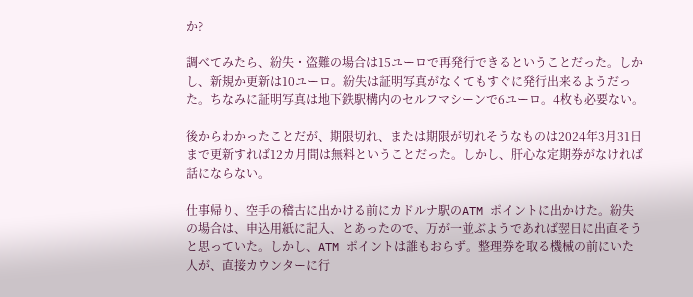か?

調べてみたら、紛失・盗難の場合は15ユーロで再発行できるということだった。しかし、新規か更新は10ユーロ。紛失は証明写真がなくてもすぐに発行出来るようだった。ちなみに証明写真は地下鉄駅構内のセルフマシーンで6ユーロ。4枚も必要ない。

後からわかったことだが、期限切れ、または期限が切れそうなものは2024年3月31日まで更新すれば12カ月間は無料ということだった。しかし、肝心な定期券がなければ話にならない。

仕事帰り、空手の稽古に出かける前にカドルナ駅のATM ポイントに出かけた。紛失の場合は、申込用紙に記入、とあったので、万が一並ぶようであれば翌日に出直そうと思っていた。しかし、ATM ポイントは誰もおらず。整理券を取る機械の前にいた人が、直接カウンターに行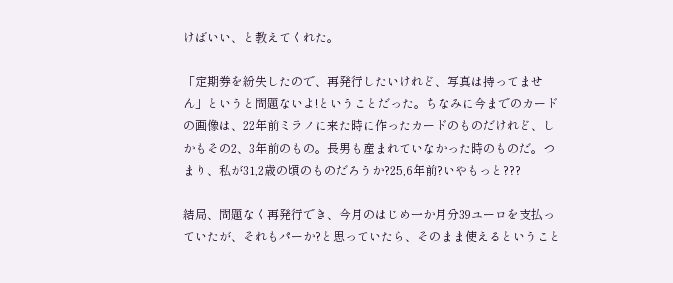けばいい、と教えてくれた。

「定期券を紛失したので、再発行したいけれど、写真は持ってません」というと問題ないよ!ということだった。ちなみに今までのカードの画像は、22年前ミラノに来た時に作ったカードのものだけれど、しかもその2、3年前のもの。長男も産まれていなかった時のものだ。つまり、私が31,2歳の頃のものだろうか?25,6年前?いやもっと???

結局、問題なく再発行でき、今月のはじめ一か月分39ユーロを支払っていたが、それもパーか?と思っていたら、そのまま使えるということ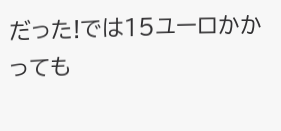だった!では15ユーロかかっても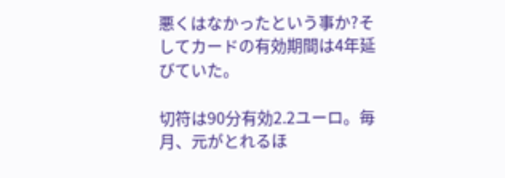悪くはなかったという事か?そしてカードの有効期間は4年延びていた。

切符は90分有効2.2ユーロ。毎月、元がとれるほ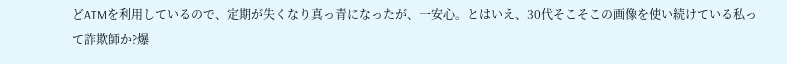どATMを利用しているので、定期が失くなり真っ青になったが、一安心。とはいえ、30代そこそこの画像を使い続けている私って詐欺師か?爆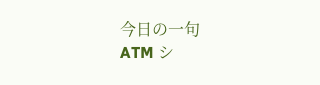今日の一句
ATM シ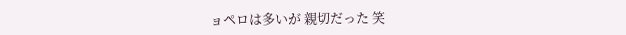ョペロは多いが 親切だった 笑